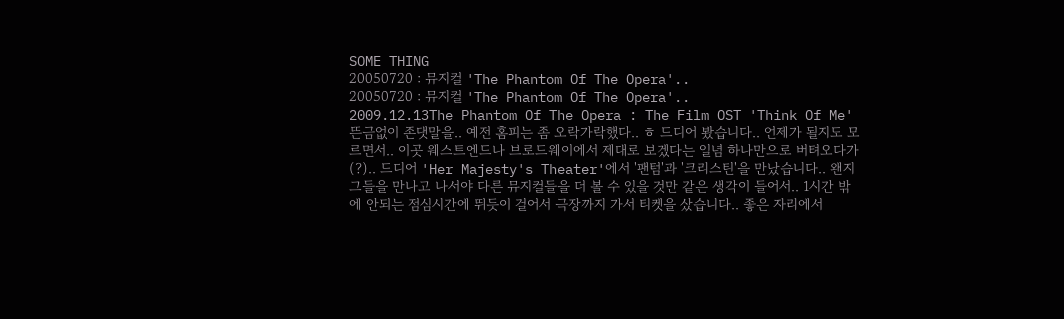SOME THING
20050720 : 뮤지컬 'The Phantom Of The Opera'..
20050720 : 뮤지컬 'The Phantom Of The Opera'..
2009.12.13The Phantom Of The Opera : The Film OST 'Think Of Me' 뜬금없이 존댓말을.. 예전 홈피는 좀 오락가락했다.. ㅎ 드디어 봤습니다.. 언제가 될지도 모르면서.. 이곳 웨스트엔드나 브로드웨이에서 제대로 보겠다는 일념 하나만으로 버텨오다가(?).. 드디어 'Her Majesty's Theater'에서 '팬텀'과 '크리스틴'을 만났습니다.. 왠지 그들을 만나고 나서야 다른 뮤지컬들을 더 볼 수 있을 것만 같은 생각이 들어서.. 1시간 밖에 안되는 점심시간에 뛰듯이 걸어서 극장까지 가서 티켓을 샀습니다.. 좋은 자리에서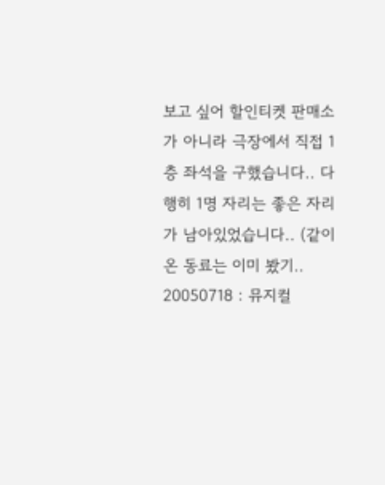보고 싶어 할인티켓 판매소가 아니라 극장에서 직접 1층 좌석을 구했습니다.. 다행히 1명 자리는 좋은 자리가 남아있었습니다.. (같이 온 동료는 이미 봤기..
20050718 : 뮤지컬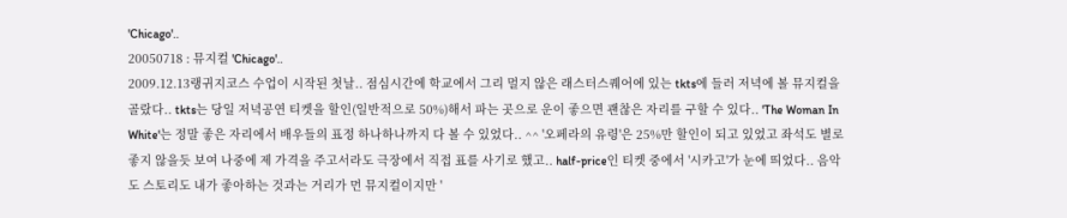'Chicago'..
20050718 : 뮤지컬 'Chicago'..
2009.12.13랭귀지코스 수업이 시작된 첫날.. 점심시간에 학교에서 그리 멀지 않은 래스터스퀘어에 있는 tkts에 들러 저녁에 볼 뮤지컬을 골랐다.. tkts는 당일 저녁공연 티켓을 할인(일반적으로 50%)해서 파는 곳으로 운이 좋으면 괜찮은 자리를 구할 수 있다.. 'The Woman In White'는 정말 좋은 자리에서 배우들의 표정 하나하나까지 다 볼 수 있었다.. ^^ '오페라의 유령'은 25%만 할인이 되고 있었고 좌석도 별로 좋지 않을듯 보여 나중에 제 가격을 주고서라도 극장에서 직접 표를 사기로 했고.. half-price인 티켓 중에서 '시카고'가 눈에 띄었다.. 음악도 스토리도 내가 좋아하는 것과는 거리가 먼 뮤지컬이지만 '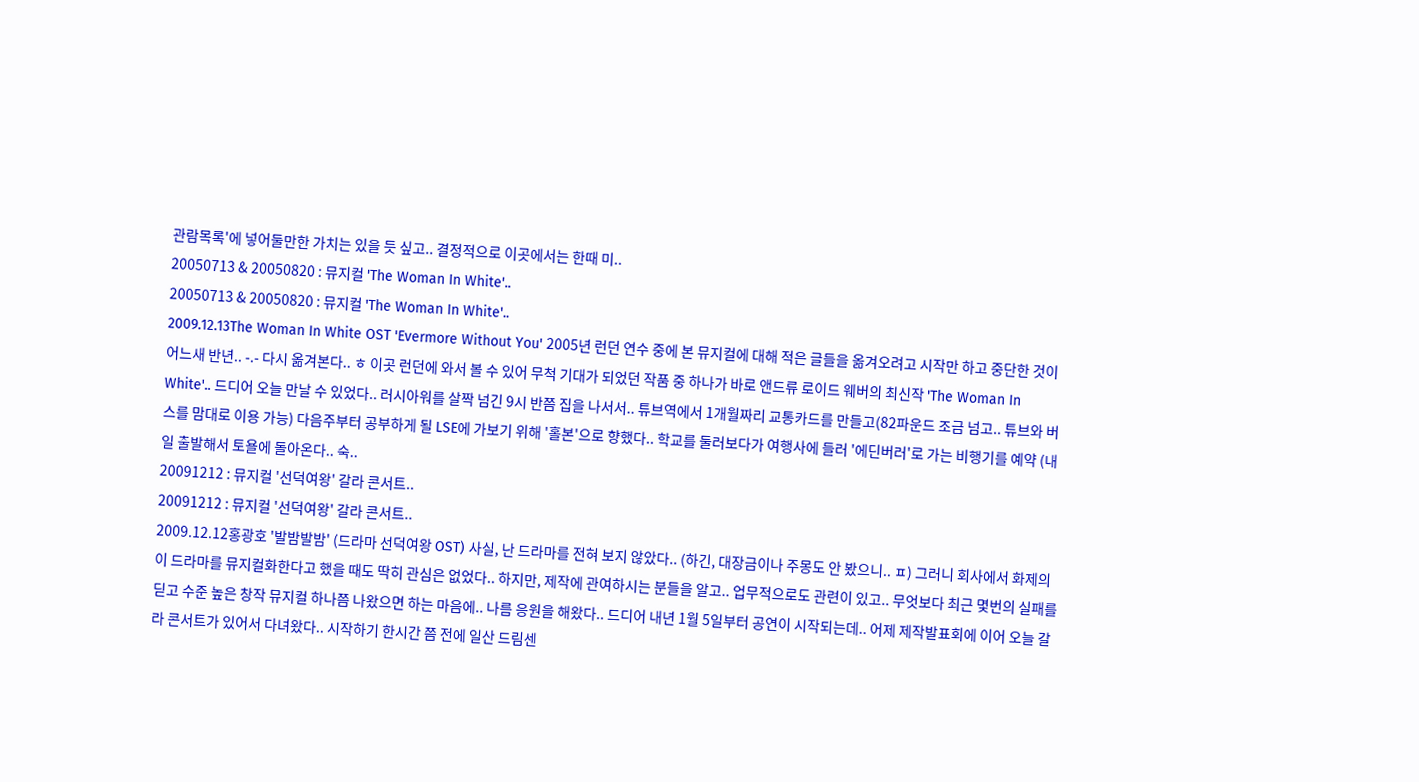관람목록'에 넣어둘만한 가치는 있을 듯 싶고.. 결정적으로 이곳에서는 한때 미..
20050713 & 20050820 : 뮤지컬 'The Woman In White'..
20050713 & 20050820 : 뮤지컬 'The Woman In White'..
2009.12.13The Woman In White OST 'Evermore Without You' 2005년 런던 연수 중에 본 뮤지컬에 대해 적은 글들을 옮겨오려고 시작만 하고 중단한 것이 어느새 반년.. -.- 다시 옮겨본다.. ㅎ 이곳 런던에 와서 볼 수 있어 무척 기대가 되었던 작품 중 하나가 바로 앤드류 로이드 웨버의 최신작 'The Woman In White'.. 드디어 오늘 만날 수 있었다.. 러시아워를 살짝 넘긴 9시 반쯤 집을 나서서.. 튜브역에서 1개월짜리 교통카드를 만들고(82파운드 조금 넘고.. 튜브와 버스를 맘대로 이용 가능) 다음주부터 공부하게 될 LSE에 가보기 위해 '홀본'으로 향했다.. 학교를 둘러보다가 여행사에 들러 '에딘버러'로 가는 비행기를 예약 (내일 출발해서 토욜에 돌아온다.. 숙..
20091212 : 뮤지컬 '선덕여왕' 갈라 콘서트..
20091212 : 뮤지컬 '선덕여왕' 갈라 콘서트..
2009.12.12홍광호 '발밤발밤' (드라마 선덕여왕 OST) 사실, 난 드라마를 전혀 보지 않았다.. (하긴, 대장금이나 주몽도 안 봤으니.. ㅍ) 그러니 회사에서 화제의 이 드라마를 뮤지컬화한다고 했을 때도 딱히 관심은 없었다.. 하지만, 제작에 관여하시는 분들을 알고.. 업무적으로도 관련이 있고.. 무엇보다 최근 몇번의 실패를 딛고 수준 높은 창작 뮤지컬 하나쯤 나왔으면 하는 마음에.. 나름 응원을 해왔다.. 드디어 내년 1월 5일부터 공연이 시작되는데.. 어제 제작발표회에 이어 오늘 갈라 콘서트가 있어서 다녀왔다.. 시작하기 한시간 쯤 전에 일산 드림센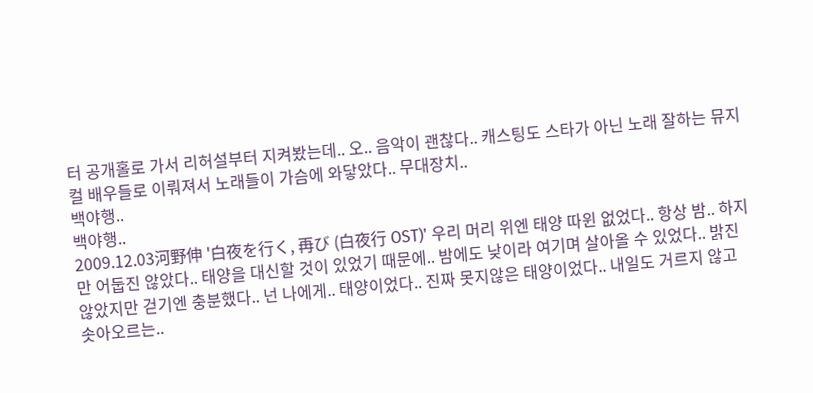터 공개홀로 가서 리허설부터 지켜봤는데.. 오.. 음악이 괜찮다.. 캐스팅도 스타가 아닌 노래 잘하는 뮤지컬 배우들로 이뤄져서 노래들이 가슴에 와닿았다.. 무대장치..
백야행..
백야행..
2009.12.03河野伸 '白夜を行く, 再び (白夜行 OST)' 우리 머리 위엔 태양 따윈 없었다.. 항상 밤.. 하지만 어둡진 않았다.. 태양을 대신할 것이 있었기 때문에.. 밤에도 낮이라 여기며 살아올 수 있었다.. 밝진 않았지만 걷기엔 충분했다.. 넌 나에게.. 태양이었다.. 진짜 못지않은 태양이었다.. 내일도 거르지 않고 솟아오르는..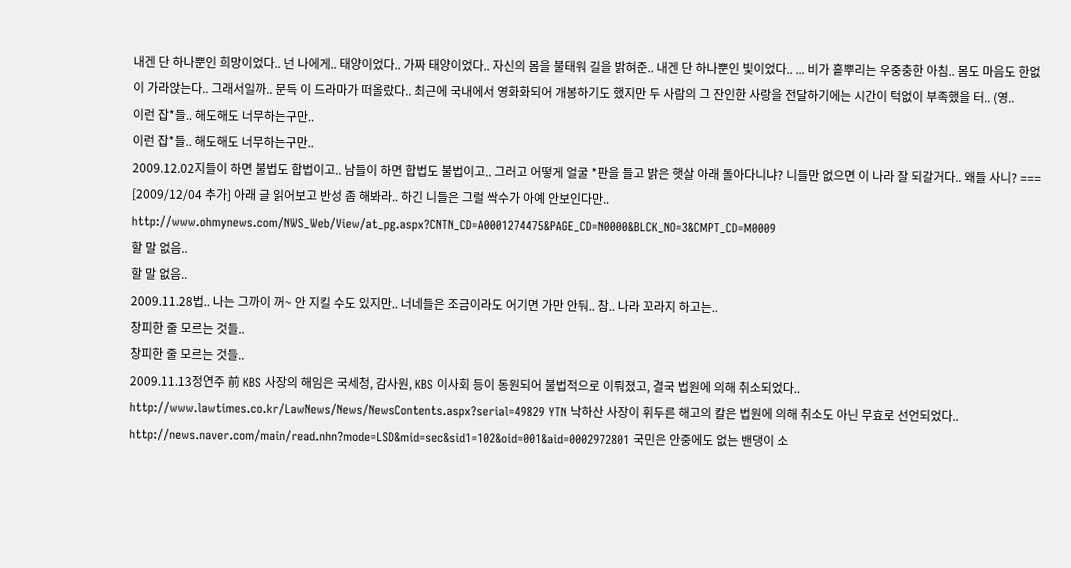내겐 단 하나뿐인 희망이었다.. 넌 나에게.. 태양이었다.. 가짜 태양이었다.. 자신의 몸을 불태워 길을 밝혀준.. 내겐 단 하나뿐인 빛이었다.. ... 비가 흩뿌리는 우중충한 아침.. 몸도 마음도 한없이 가라앉는다.. 그래서일까.. 문득 이 드라마가 떠올랐다.. 최근에 국내에서 영화화되어 개봉하기도 했지만 두 사람의 그 잔인한 사랑을 전달하기에는 시간이 턱없이 부족했을 터.. (영..
이런 잡*들.. 해도해도 너무하는구만..
이런 잡*들.. 해도해도 너무하는구만..
2009.12.02지들이 하면 불법도 합법이고.. 남들이 하면 합법도 불법이고.. 그러고 어떻게 얼굴 *판을 들고 밝은 햇살 아래 돌아다니냐? 니들만 없으면 이 나라 잘 되갈거다.. 왜들 사니? === [2009/12/04 추가] 아래 글 읽어보고 반성 좀 해봐라.. 하긴 니들은 그럴 싹수가 아예 안보인다만.. http://www.ohmynews.com/NWS_Web/View/at_pg.aspx?CNTN_CD=A0001274475&PAGE_CD=N0000&BLCK_NO=3&CMPT_CD=M0009
할 말 없음..
할 말 없음..
2009.11.28법.. 나는 그까이 꺼~ 안 지킬 수도 있지만.. 너네들은 조금이라도 어기면 가만 안둬.. 참.. 나라 꼬라지 하고는..
창피한 줄 모르는 것들..
창피한 줄 모르는 것들..
2009.11.13정연주 前 KBS 사장의 해임은 국세청, 감사원, KBS 이사회 등이 동원되어 불법적으로 이뤄졌고, 결국 법원에 의해 취소되었다.. http://www.lawtimes.co.kr/LawNews/News/NewsContents.aspx?serial=49829 YTN 낙하산 사장이 휘두른 해고의 칼은 법원에 의해 취소도 아닌 무효로 선언되었다.. http://news.naver.com/main/read.nhn?mode=LSD&mid=sec&sid1=102&oid=001&aid=0002972801 국민은 안중에도 없는 밴댕이 소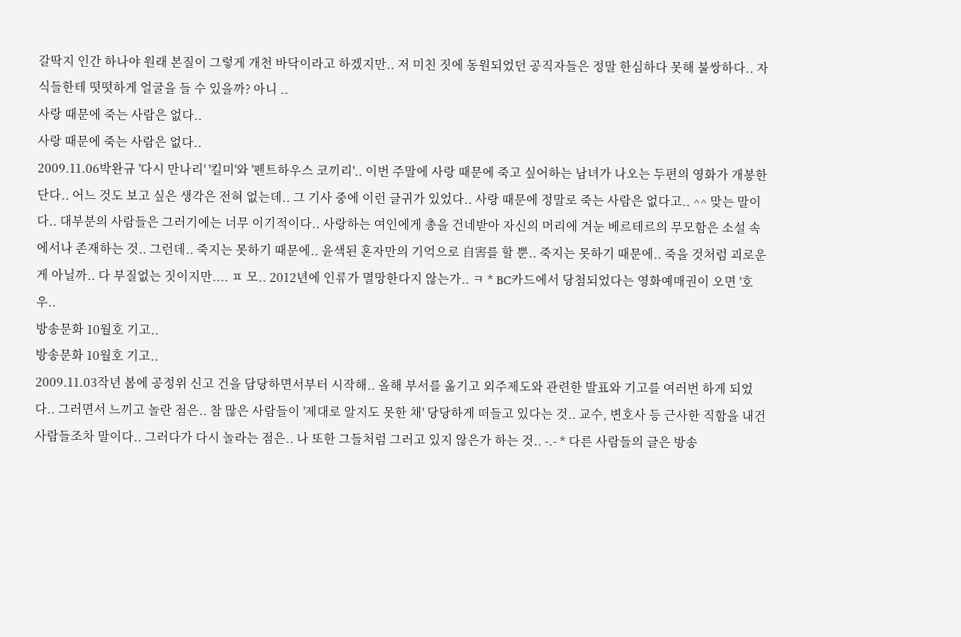갈딱지 인간 하나야 원래 본질이 그렇게 개천 바닥이라고 하겠지만.. 저 미친 짓에 동원되었던 공직자들은 정말 한심하다 못해 불쌍하다.. 자식들한테 떳떳하게 얼굴을 들 수 있을까? 아니 ..
사랑 때문에 죽는 사람은 없다..
사랑 때문에 죽는 사람은 없다..
2009.11.06박완규 '다시 만나리' '킬미'와 '펜트하우스 코끼리'.. 이번 주말에 사랑 때문에 죽고 싶어하는 남녀가 나오는 두편의 영화가 개봉한단다.. 어느 것도 보고 싶은 생각은 전혀 없는데.. 그 기사 중에 이런 글귀가 있었다.. 사랑 때문에 정말로 죽는 사람은 없다고.. ^^ 맞는 말이다.. 대부분의 사람들은 그러기에는 너무 이기적이다.. 사랑하는 여인에게 총을 건네받아 자신의 머리에 겨눈 베르테르의 무모함은 소설 속에서나 존재하는 것.. 그런데.. 죽지는 못하기 때문에.. 윤색된 혼자만의 기억으로 自害를 할 뿐.. 죽지는 못하기 때문에.. 죽을 것처럼 괴로운 게 아닐까.. 다 부질없는 짓이지만.... ㅍ 모.. 2012년에 인류가 멸망한다지 않는가.. ㅋ * BC카드에서 당첨되었다는 영화예매권이 오면 '호우..
방송문화 10월호 기고..
방송문화 10월호 기고..
2009.11.03작년 봄에 공정위 신고 건을 담당하면서부터 시작해.. 올해 부서를 옮기고 외주제도와 관련한 발표와 기고를 여러번 하게 되었다.. 그러면서 느끼고 놀란 점은.. 참 많은 사람들이 '제대로 알지도 못한 채' 당당하게 떠들고 있다는 것.. 교수, 변호사 등 근사한 직함을 내건 사람들조차 말이다.. 그러다가 다시 놀라는 점은.. 나 또한 그들처럼 그러고 있지 않은가 하는 것.. -.- * 다른 사람들의 글은 방송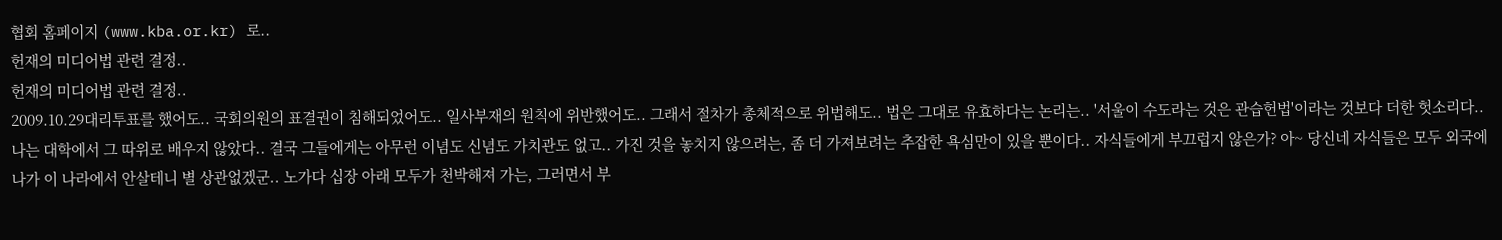협회 홈페이지 (www.kba.or.kr) 로..
헌재의 미디어법 관련 결정..
헌재의 미디어법 관련 결정..
2009.10.29대리투표를 했어도.. 국회의원의 표결권이 침해되었어도.. 일사부재의 원칙에 위반했어도.. 그래서 절차가 총체적으로 위법해도.. 법은 그대로 유효하다는 논리는.. '서울이 수도라는 것은 관습헌법'이라는 것보다 더한 헛소리다.. 나는 대학에서 그 따위로 배우지 않았다.. 결국 그들에게는 아무런 이념도 신념도 가치관도 없고.. 가진 것을 놓치지 않으려는, 좀 더 가져보려는 추잡한 욕심만이 있을 뿐이다.. 자식들에게 부끄럽지 않은가? 아~ 당신네 자식들은 모두 외국에 나가 이 나라에서 안살테니 별 상관없겠군.. 노가다 십장 아래 모두가 천박해져 가는, 그러면서 부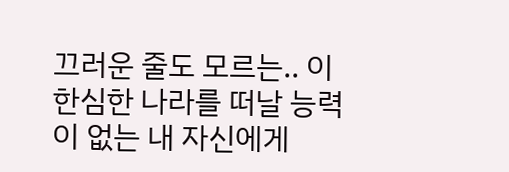끄러운 줄도 모르는.. 이 한심한 나라를 떠날 능력이 없는 내 자신에게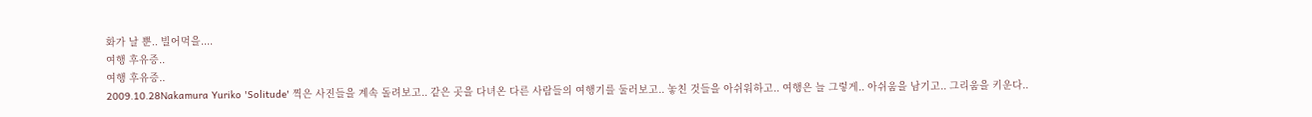화가 날 뿐.. 빌어먹을....
여행 후유증..
여행 후유증..
2009.10.28Nakamura Yuriko 'Solitude' 찍은 사진들을 계속 돌려보고.. 같은 곳을 다녀온 다른 사람들의 여행기를 둘러보고.. 놓친 것들을 아쉬워하고.. 여행은 늘 그렇게.. 아쉬움을 남기고.. 그리움을 키운다..